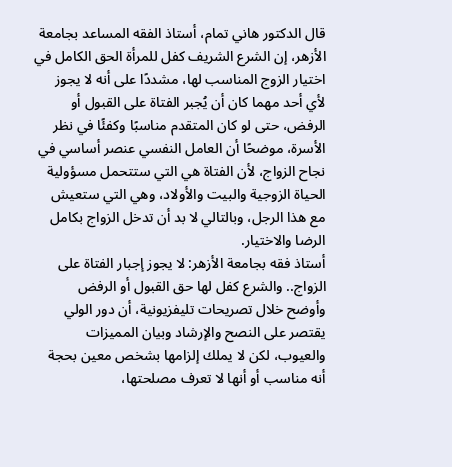قال الدكتور هاني تمام، أستاذ الفقه المساعد بجامعة الأزهر، إن الشرع الشريف كفل للمرأة الحق الكامل في اختيار الزوج المناسب لها، مشددًا على أنه لا يجوز لأي أحد مهما كان أن يُجبر الفتاة على القبول أو الرفض، حتى لو كان المتقدم مناسبًا وكفئًا في نظر الأسرة، موضحًا أن العامل النفسي عنصر أساسي في نجاح الزواج، لأن الفتاة هي التي ستتحمل مسؤولية الحياة الزوجية والبيت والأولاد، وهي التي ستعيش مع هذا الرجل، وبالتالي لا بد أن تدخل الزواج بكامل الرضا والاختيار.
أستاذ فقه بجامعة الأزهر: لا يجوز إجبار الفتاة على الزواج.. والشرع كفل لها حق القبول أو الرفض
وأوضح خلال تصريحات تليفزيونية، أن دور الولي يقتصر على النصح والإرشاد وبيان المميزات والعيوب، لكن لا يملك إلزامها بشخص معين بحجة أنه مناسب أو أنها لا تعرف مصلحتها،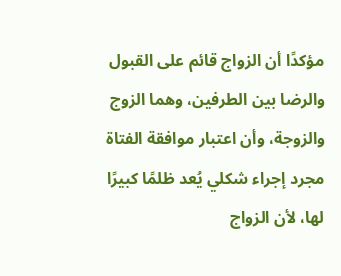مؤكدًا أن الزواج قائم على القبول والرضا بين الطرفين، وهما الزوج والزوجة، وأن اعتبار موافقة الفتاة مجرد إجراء شكلي يُعد ظلمًا كبيرًا لها، لأن الزواج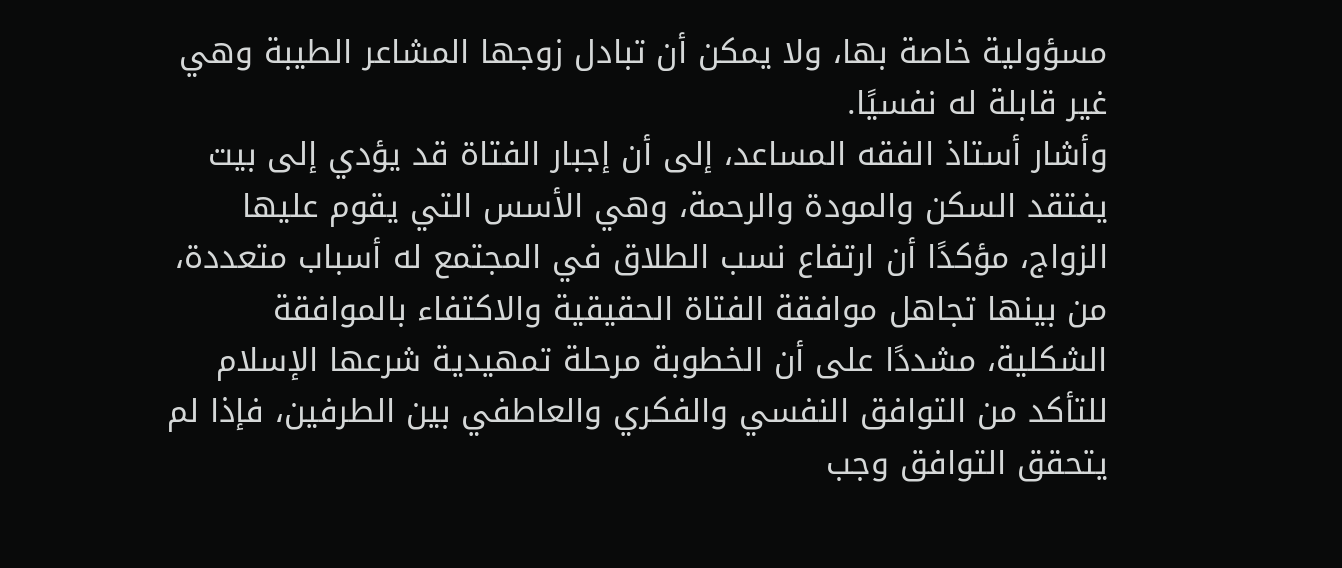مسؤولية خاصة بها، ولا يمكن أن تبادل زوجها المشاعر الطيبة وهي غير قابلة له نفسيًا.
وأشار أستاذ الفقه المساعد، إلى أن إجبار الفتاة قد يؤدي إلى بيت يفتقد السكن والمودة والرحمة، وهي الأسس التي يقوم عليها الزواج، مؤكدًا أن ارتفاع نسب الطلاق في المجتمع له أسباب متعددة، من بينها تجاهل موافقة الفتاة الحقيقية والاكتفاء بالموافقة الشكلية، مشددًا على أن الخطوبة مرحلة تمهيدية شرعها الإسلام للتأكد من التوافق النفسي والفكري والعاطفي بين الطرفين، فإذا لم يتحقق التوافق وجب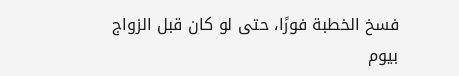فسخ الخطبة فورًا، حتى لو كان قبل الزواج بيوم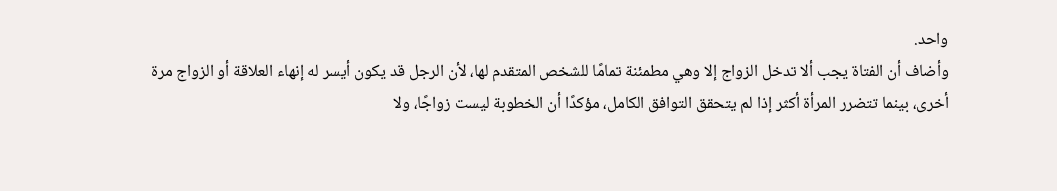واحد.
وأضاف أن الفتاة يجب ألا تدخل الزواج إلا وهي مطمئنة تمامًا للشخص المتقدم لها، لأن الرجل قد يكون أيسر له إنهاء العلاقة أو الزواج مرة أخرى، بينما تتضرر المرأة أكثر إذا لم يتحقق التوافق الكامل، مؤكدًا أن الخطوبة ليست زواجًا، ولا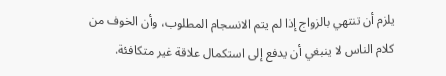يلزم أن تنتهي بالزواج إذا لم يتم الانسجام المطلوب، وأن الخوف من كلام الناس لا ينبغي أن يدفع إلى استكمال علاقة غير متكافئة.